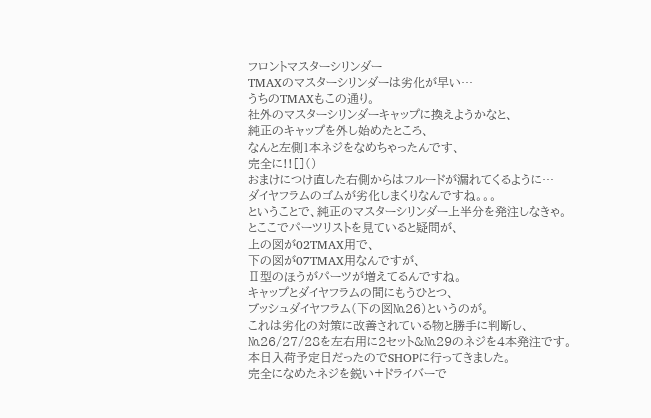フロントマスターシリンダー
TMAXのマスターシリンダーは劣化が早い…
うちのTMAXもこの通り。
社外のマスターシリンダーキャップに換えようかなと、
純正のキャップを外し始めたところ、
なんと左側1本ネジをなめちゃったんです、
完全に!![]()
おまけにつけ直した右側からはフルードが漏れてくるように…
ダイヤフラムのゴムが劣化しまくりなんですね。。。
ということで、純正のマスターシリンダー上半分を発注しなきゃ。
とここでパーツリストを見ていると疑問が、
上の図が02TMAX用で、
下の図が07TMAX用なんですが、
Ⅱ型のほうがパーツが増えてるんですね。
キャップとダイヤフラムの間にもうひとつ、
ブッシュダイヤフラム(下の図№26)というのが。
これは劣化の対策に改善されている物と勝手に判断し、
№26/27/28を左右用に2セット&№29のネジを4本発注です。
本日入荷予定日だったのでSHOPに行ってきました。
完全になめたネジを鋭い+ドライバーで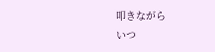叩きながら
いつ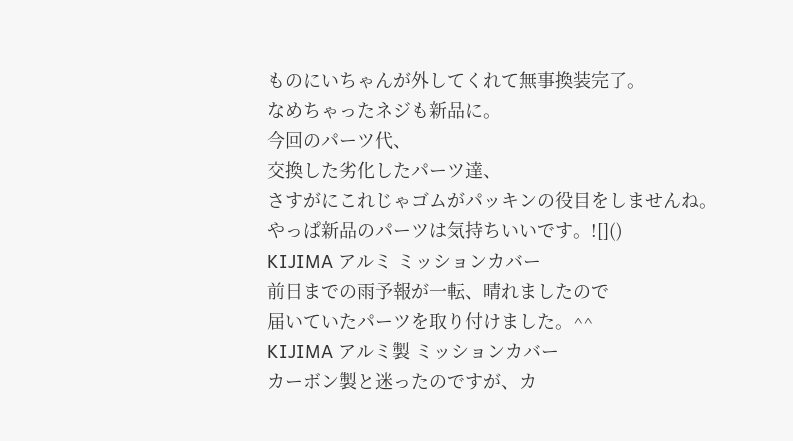ものにいちゃんが外してくれて無事換装完了。
なめちゃったネジも新品に。
今回のパーツ代、
交換した劣化したパーツ達、
さすがにこれじゃゴムがパッキンの役目をしませんね。
やっぱ新品のパーツは気持ちいいです。![]()
KIJIMA アルミ ミッションカバー
前日までの雨予報が一転、晴れましたので
届いていたパーツを取り付けました。^^
KIJIMA アルミ製 ミッションカバー
カーボン製と迷ったのですが、カ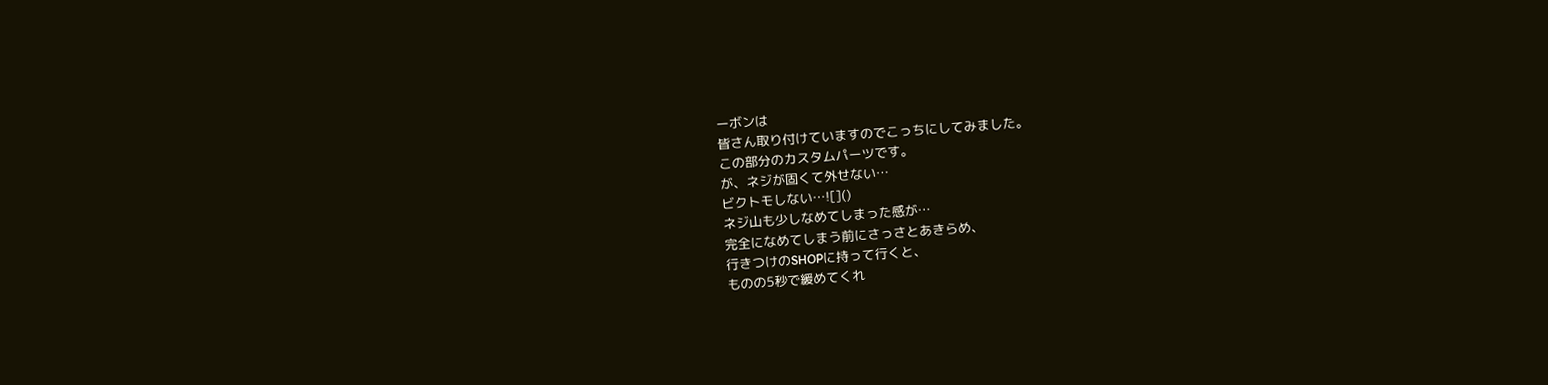ーボンは
皆さん取り付けていますのでこっちにしてみました。
この部分のカスタムパーツです。
が、ネジが固くて外せない…
ビクトモしない…![]()
ネジ山も少しなめてしまった感が…
完全になめてしまう前にさっさとあきらめ、
行きつけのSHOPに持って行くと、
ものの5秒で緩めてくれ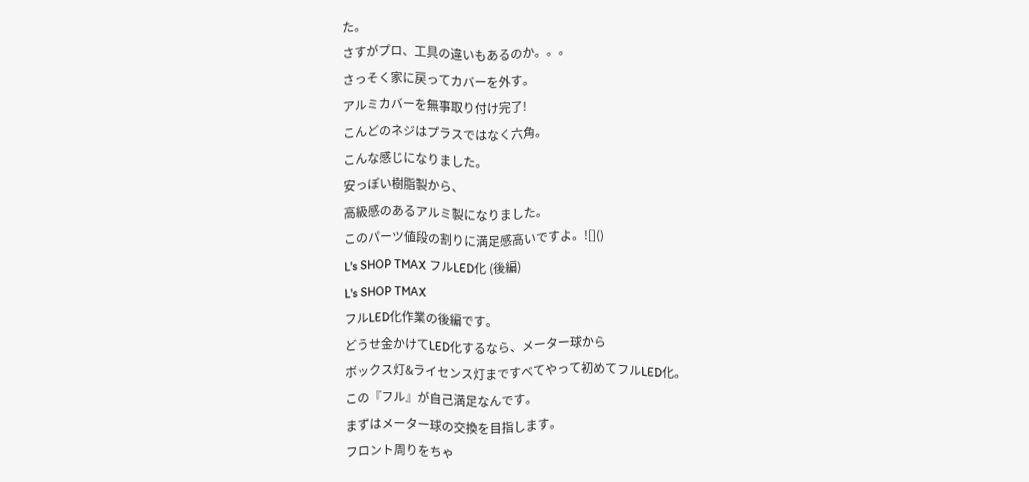た。
さすがプロ、工具の違いもあるのか。。。
さっそく家に戻ってカバーを外す。
アルミカバーを無事取り付け完了!
こんどのネジはプラスではなく六角。
こんな感じになりました。
安っぽい樹脂製から、
高級感のあるアルミ製になりました。
このパーツ値段の割りに満足感高いですよ。![]()
L's SHOP TMAX フルLED化 (後編)
L's SHOP TMAX
フルLED化作業の後編です。
どうせ金かけてLED化するなら、メーター球から
ボックス灯&ライセンス灯まですべてやって初めてフルLED化。
この『フル』が自己満足なんです。
まずはメーター球の交換を目指します。
フロント周りをちゃ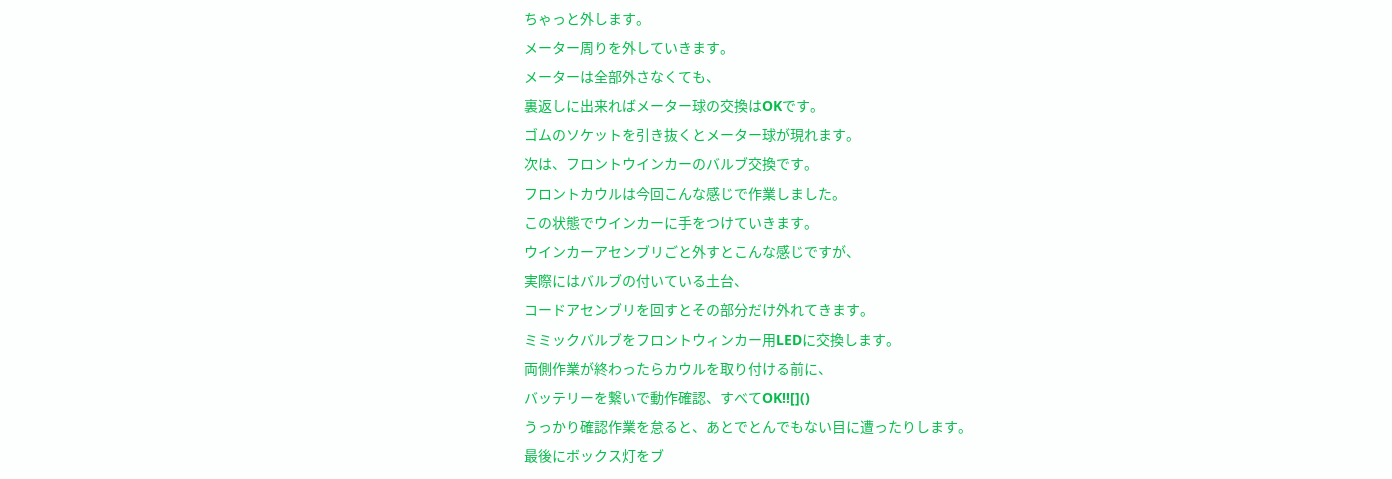ちゃっと外します。
メーター周りを外していきます。
メーターは全部外さなくても、
裏返しに出来ればメーター球の交換はOKです。
ゴムのソケットを引き抜くとメーター球が現れます。
次は、フロントウインカーのバルブ交換です。
フロントカウルは今回こんな感じで作業しました。
この状態でウインカーに手をつけていきます。
ウインカーアセンブリごと外すとこんな感じですが、
実際にはバルブの付いている土台、
コードアセンブリを回すとその部分だけ外れてきます。
ミミックバルブをフロントウィンカー用LEDに交換します。
両側作業が終わったらカウルを取り付ける前に、
バッテリーを繋いで動作確認、すべてOK!![]()
うっかり確認作業を怠ると、あとでとんでもない目に遭ったりします。
最後にボックス灯をブ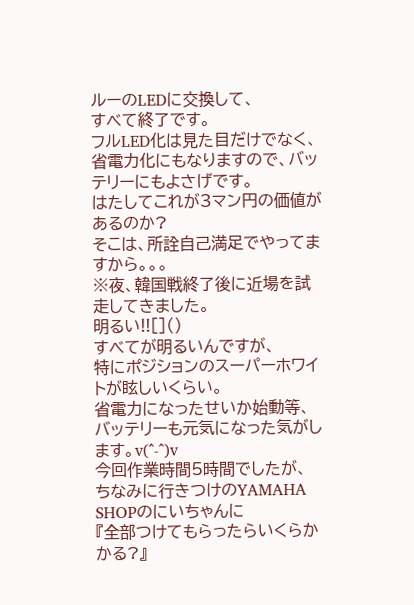ルーのLEDに交換して、
すべて終了です。
フルLED化は見た目だけでなく、
省電力化にもなりますので、バッテリーにもよさげです。
はたしてこれが3マン円の価値があるのか?
そこは、所詮自己満足でやってますから。。。
※夜、韓国戦終了後に近場を試走してきました。
明るい!![]()
すべてが明るいんですが、
特にポジションのスーパーホワイトが眩しいくらい。
省電力になったせいか始動等、
バッテリーも元気になった気がします。v(^-^)v
今回作業時間5時間でしたが、
ちなみに行きつけのYAMAHA SHOPのにいちゃんに
『全部つけてもらったらいくらかかる?』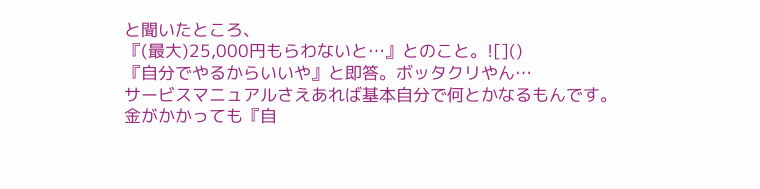と聞いたところ、
『(最大)25,000円もらわないと…』とのこと。![]()
『自分でやるからいいや』と即答。ボッタクリやん…
サービスマニュアルさえあれば基本自分で何とかなるもんです。
金がかかっても『自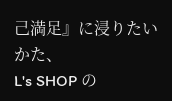己満足』に浸りたいかた、
L's SHOP の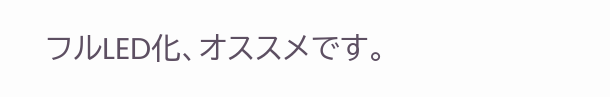フルLED化、オススメです。